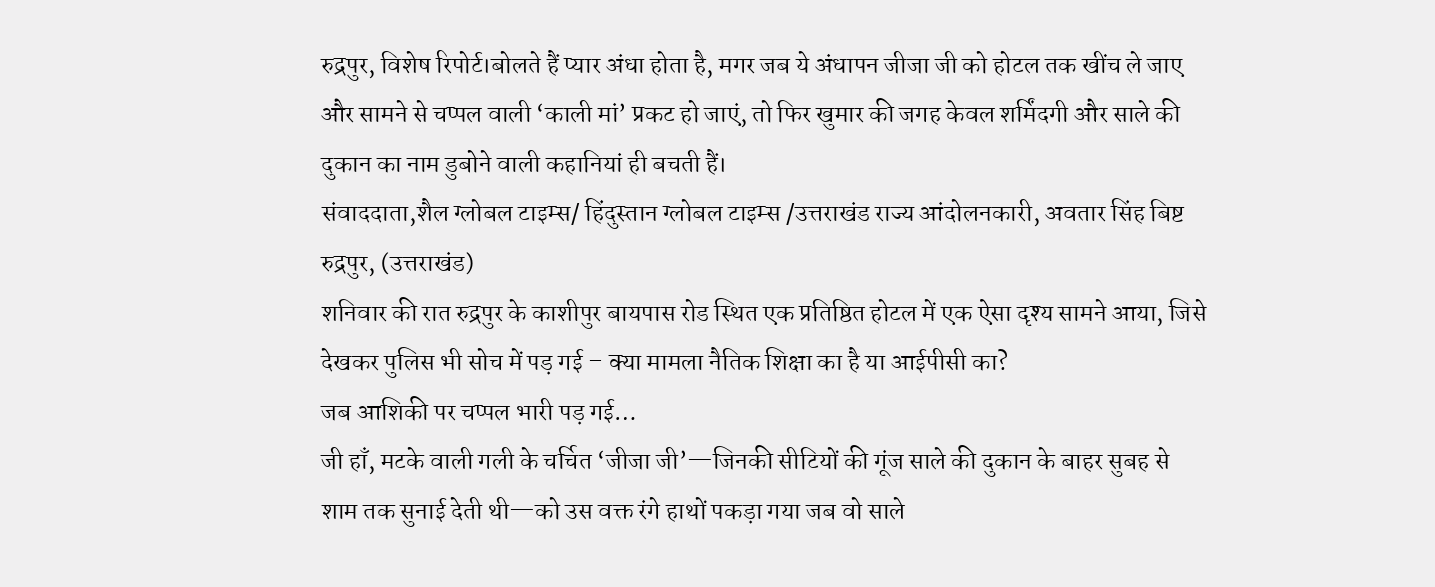रुद्रपुर, विशेष रिपोर्ट।बोलते हैं प्यार अंधा होता है, मगर जब ये अंधापन जीजा जी को होटल तक खींच ले जाए और सामने से चप्पल वाली ‘काली मां’ प्रकट हो जाएं, तो फिर खुमार की जगह केवल शर्मिंदगी और साले की दुकान का नाम डुबोने वाली कहानियां ही बचती हैं।
संवाददाता,शैल ग्लोबल टाइम्स/ हिंदुस्तान ग्लोबल टाइम्स /उत्तराखंड राज्य आंदोलनकारी, अवतार सिंह बिष्ट रुद्रपुर, (उत्तराखंड)
शनिवार की रात रुद्रपुर के काशीपुर बायपास रोड स्थित एक प्रतिष्ठित होटल में एक ऐसा दृश्य सामने आया, जिसे देखकर पुलिस भी सोच में पड़ गई – क्या मामला नैतिक शिक्षा का है या आईपीसी का?
जब आशिकी पर चप्पल भारी पड़ गई…
जी हाँ, मटके वाली गली के चर्चित ‘जीजा जी’—जिनकी सीटियों की गूंज साले की दुकान के बाहर सुबह से शाम तक सुनाई देती थी—को उस वक्त रंगे हाथों पकड़ा गया जब वो साले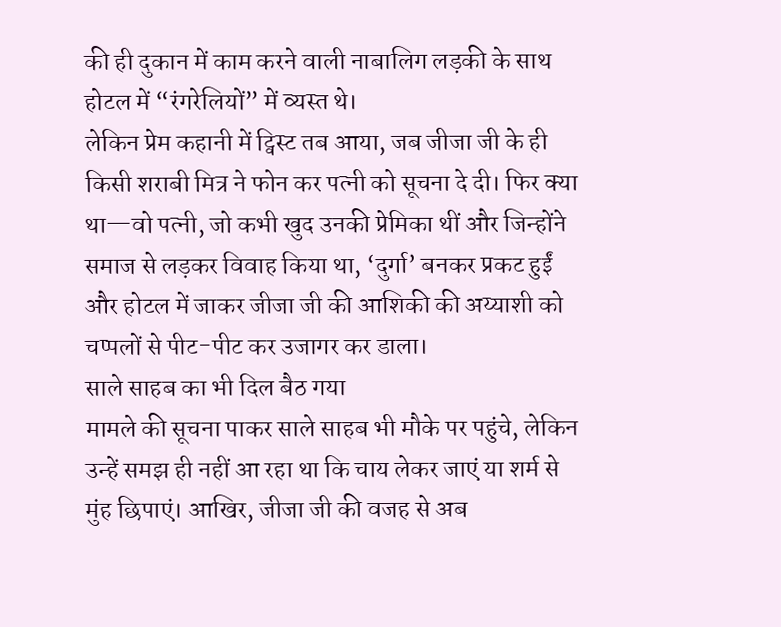की ही दुकान में काम करने वाली नाबालिग लड़की के साथ होटल में “रंगरेलियों” में व्यस्त थे।
लेकिन प्रेम कहानी में ट्विस्ट तब आया, जब जीजा जी के ही किसी शराबी मित्र ने फोन कर पत्नी को सूचना दे दी। फिर क्या था—वो पत्नी, जो कभी खुद उनकी प्रेमिका थीं और जिन्होंने समाज से लड़कर विवाह किया था, ‘दुर्गा’ बनकर प्रकट हुईं और होटल में जाकर जीजा जी की आशिकी की अय्याशी को चप्पलों से पीट-पीट कर उजागर कर डाला।
साले साहब का भी दिल बैठ गया
मामले की सूचना पाकर साले साहब भी मौके पर पहुंचे, लेकिन उन्हें समझ ही नहीं आ रहा था कि चाय लेकर जाएं या शर्म से मुंह छिपाएं। आखिर, जीजा जी की वजह से अब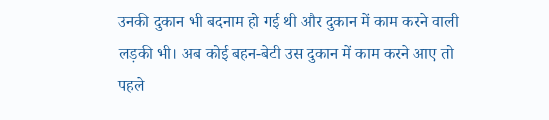उनकी दुकान भी बदनाम हो गई थी और दुकान में काम करने वाली लड़की भी। अब कोई बहन-बेटी उस दुकान में काम करने आए तो पहले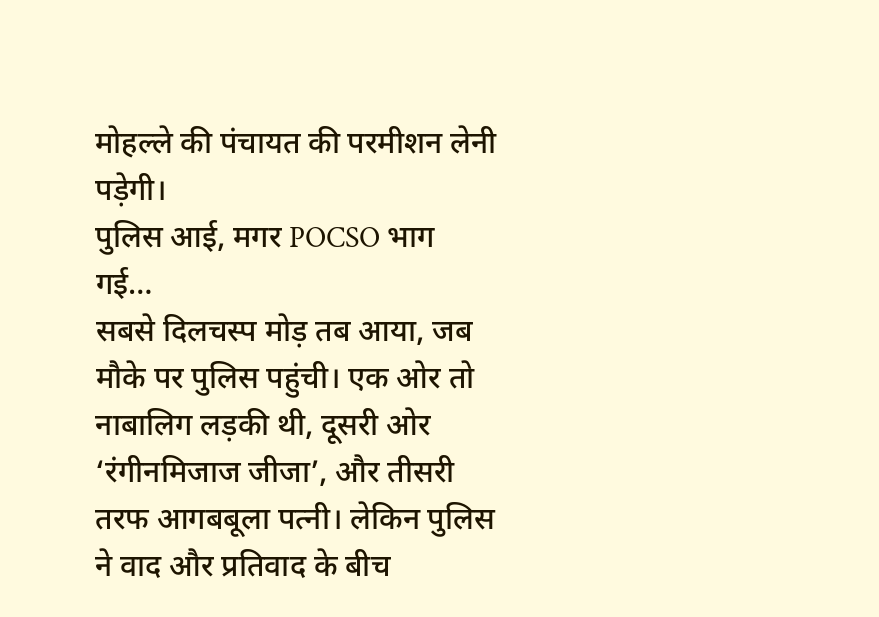मोहल्ले की पंचायत की परमीशन लेनी पड़ेगी।
पुलिस आई, मगर POCSO भाग गई…
सबसे दिलचस्प मोड़ तब आया, जब मौके पर पुलिस पहुंची। एक ओर तो नाबालिग लड़की थी, दूसरी ओर ‘रंगीनमिजाज जीजा’, और तीसरी तरफ आगबबूला पत्नी। लेकिन पुलिस ने वाद और प्रतिवाद के बीच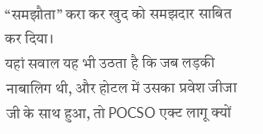“समझौता” करा कर खुद को समझदार साबित कर दिया।
यहां सवाल यह भी उठता है कि जब लड़की नाबालिग थी, और होटल में उसका प्रवेश जीजा जी के साथ हुआ, तो POCSO एक्ट लागू क्यों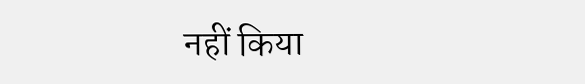नहीं किया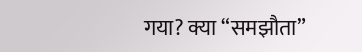गया? क्या “समझौता”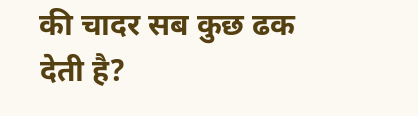की चादर सब कुछ ढक देती है?